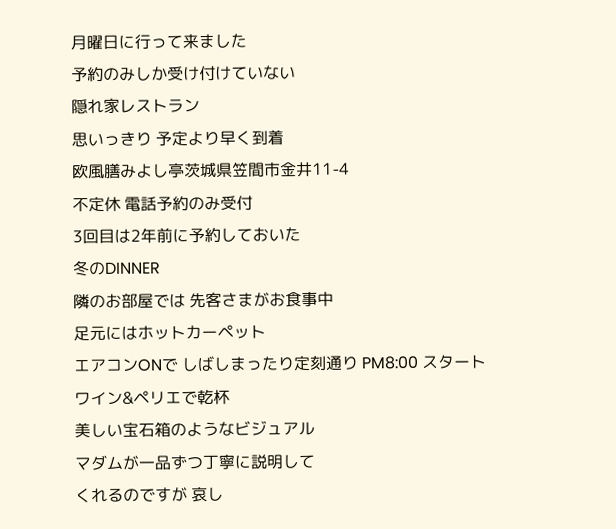月曜日に行って来ました
予約のみしか受け付けていない
隠れ家レストラン
思いっきり 予定より早く到着
欧風膳みよし亭茨城県笠間市金井11-4
不定休 電話予約のみ受付
3回目は2年前に予約しておいた
冬のDINNER
隣のお部屋では 先客さまがお食事中
足元にはホットカーペット
エアコンONで しばしまったり定刻通り PM8:00 スタート
ワイン&ペリエで乾杯
美しい宝石箱のようなビジュアル
マダムが一品ずつ丁寧に説明して
くれるのですが 哀し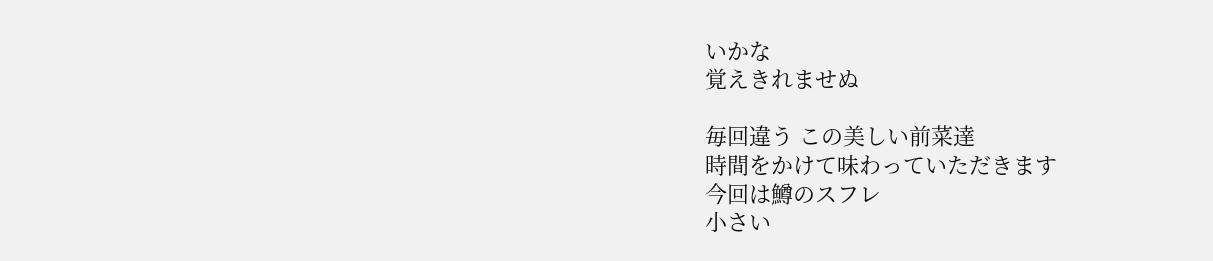いかな
覚えきれませぬ

毎回違う この美しい前菜達
時間をかけて味わっていただきます
今回は鱒のスフレ
小さい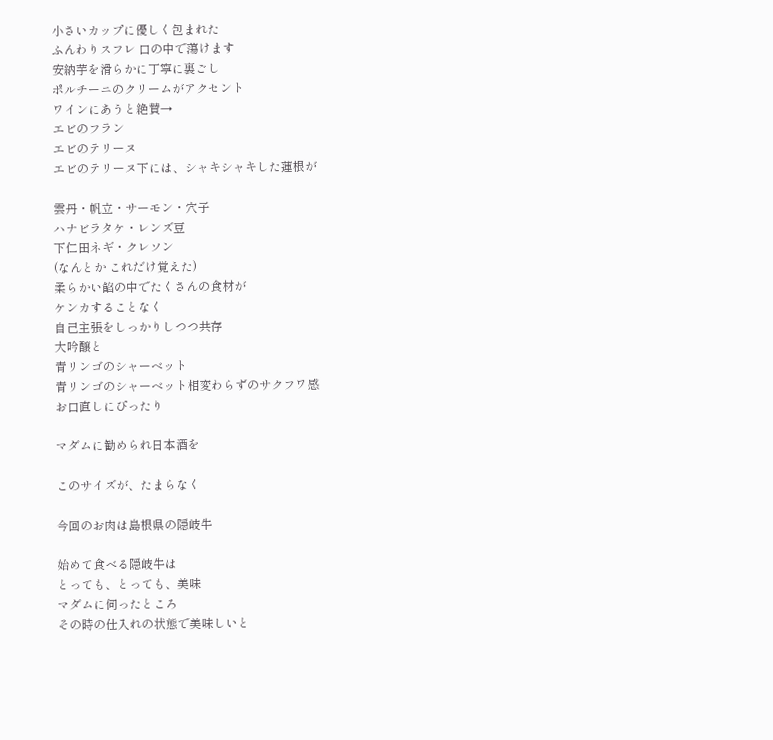小さいカップに優しく包まれた
ふんわりスフレ 口の中で蕩けます
安納芋を滑らかに丁寧に裏ごし
ポルチーニのクリームがアクセント
ワインにあうと絶賛→
エビのフラン
エビのテリーヌ
エビのテリーヌ下には、シャキシャキした蓮根が

雲丹・帆立・サーモン・穴子
ハナビラタケ・レンズ豆
下仁田ネギ・クレソン
(なんとか これだけ覚えた)
柔らかい餡の中でたくさんの食材が
ケンカすることなく
自己主張をしっかりしつつ共存
大吟醸と
青リンゴのシャーベット
青リンゴのシャーベット相変わらずのサクフワ感
お口直しにぴったり

マダムに勧められ日本酒を

このサイズが、たまらなく

今回のお肉は島根県の隠岐牛

始めて食べる隠岐牛は
とっても、とっても、美味
マダムに伺ったところ
その時の仕入れの状態で美味しいと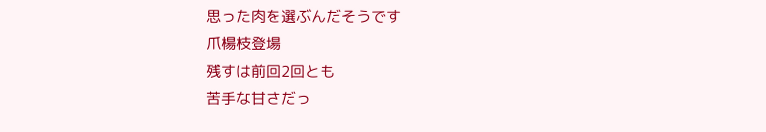思った肉を選ぶんだそうです
爪楊枝登場
残すは前回2回とも
苦手な甘さだっ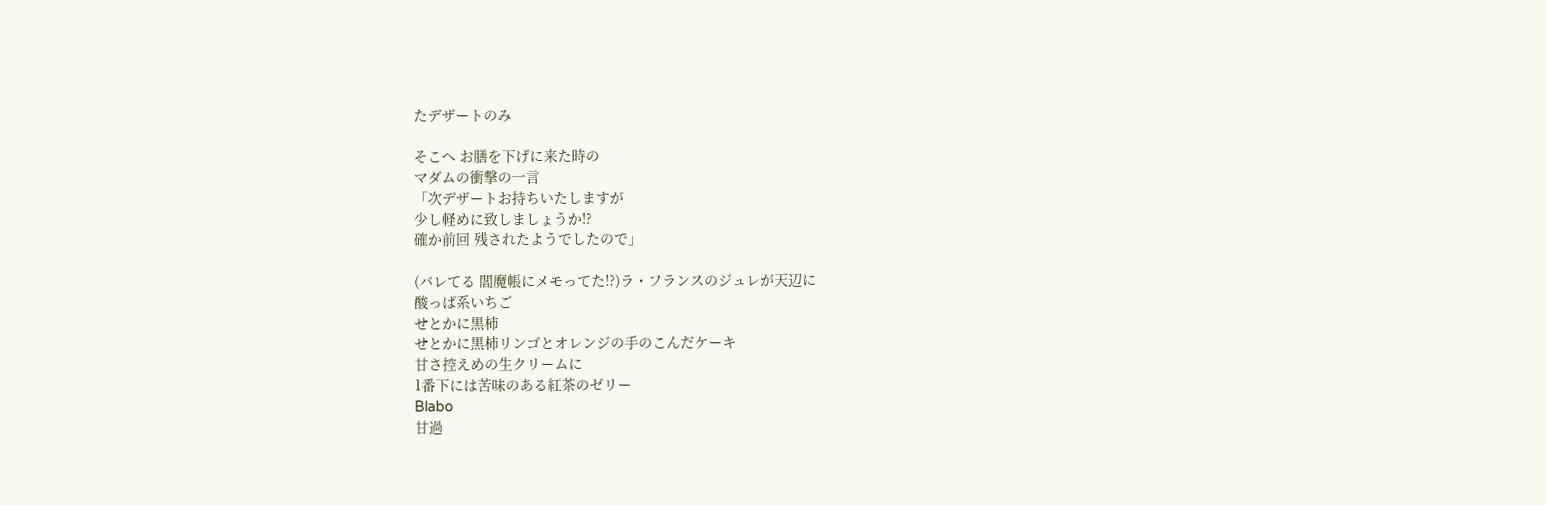たデザートのみ

そこへ お膳を下げに来た時の
マダムの衝撃の一言
「次デザートお持ちいたしますが
少し軽めに致しましょうか!?
確か前回 残されたようでしたので」

(バレてる 閻魔帳にメモってた!?)ラ・フランスのジュレが天辺に
酸っぱ系いちご
せとかに黒柿
せとかに黒柿リンゴとオレンジの手のこんだケーキ
甘さ控えめの生クリームに
1番下には苦味のある紅茶のゼリー
Blabo
甘過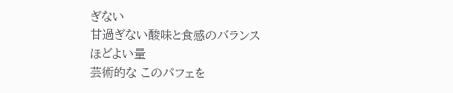ぎない
甘過ぎない酸味と食感のバランス
ほどよい量
芸術的な このパフェを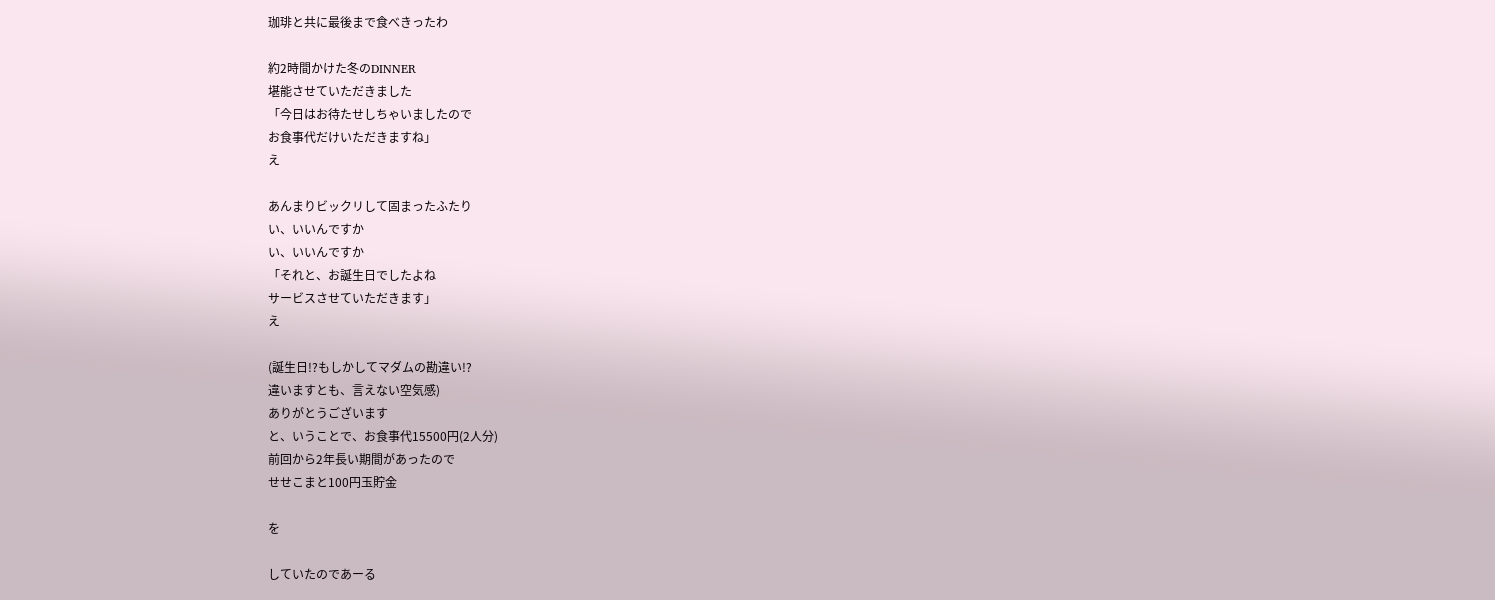珈琲と共に最後まで食べきったわ

約2時間かけた冬のDINNER
堪能させていただきました
「今日はお待たせしちゃいましたので
お食事代だけいただきますね」
え

あんまりビックリして固まったふたり
い、いいんですか
い、いいんですか
「それと、お誕生日でしたよね
サービスさせていただきます」
え

(誕生日!?もしかしてマダムの勘違い!?
違いますとも、言えない空気感)
ありがとうございます
と、いうことで、お食事代15500円(2人分)
前回から2年長い期間があったので
せせこまと100円玉貯金

を

していたのであーる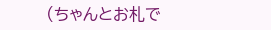(ちゃんとお札で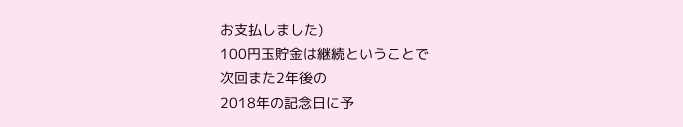お支払しました)
100円玉貯金は継続ということで
次回また2年後の
2018年の記念日に予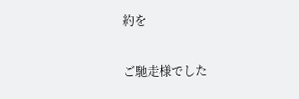約を

ご馳走様でした